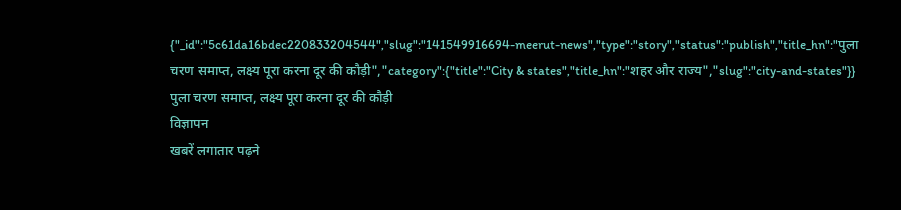{"_id":"5c61da16bdec220833204544","slug":"141549916694-meerut-news","type":"story","status":"publish","title_hn":"पुला चरण समाप्त, लक्ष्य पूरा करना दूर की कौड़ी","category":{"title":"City & states","title_hn":"शहर और राज्य","slug":"city-and-states"}}
पुला चरण समाप्त, लक्ष्य पूरा करना दूर की कौड़ी
विज्ञापन
खबरें लगातार पढ़ने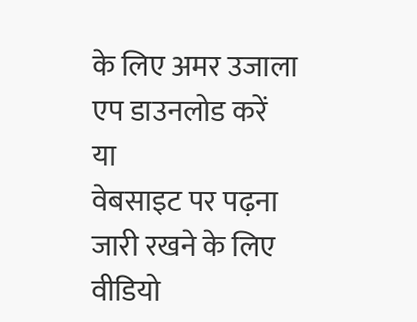के लिए अमर उजाला एप डाउनलोड करें
या
वेबसाइट पर पढ़ना जारी रखने के लिए वीडियो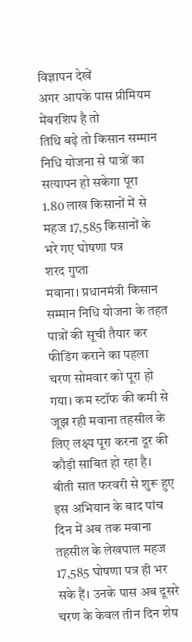विज्ञापन देखें
अगर आपके पास प्रीमियम मेंबरशिप है तो
तिथि बढ़े तो किसान सम्मान निधि योजना से पात्रों का सत्यापन हो सकेगा पूरा
1.80 लाख किसानों में से महज 17,585 किसानों के भरे गए घोषणा पत्र
शरद गुप्ता
मवाना। प्रधानमंत्री किसान सम्मान निधि योजना के तहत पात्रों की सूची तैयार कर फीडिंग कराने का पहला चरण सोमवार को पूरा हो गया। कम स्टॉफ की कमी से जूझ रही मवाना तहसील के लिए लक्ष्य पूरा करना दूर की कौड़ी साबित हो रहा है। बीती सात फरवरी से शुरू हुए इस अभियान के बाद पांच दिन में अब तक मवाना तहसील के लेखपाल महज 17,585 घोषणा पत्र ही भर सके हैं। उनके पास अब दूसरे चरण के केवल तीन दिन शेष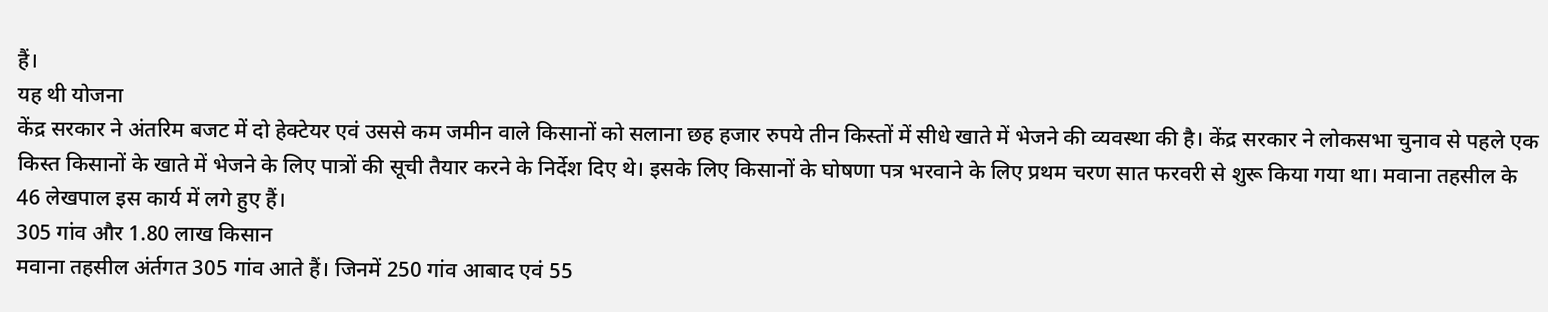हैं।
यह थी योजना
केंद्र सरकार ने अंतरिम बजट में दो हेक्टेयर एवं उससे कम जमीन वाले किसानों को सलाना छह हजार रुपये तीन किस्तों में सीधे खाते में भेजने की व्यवस्था की है। केंद्र सरकार ने लोकसभा चुनाव से पहले एक किस्त किसानों के खाते में भेजने के लिए पात्रों की सूची तैयार करने के निर्देश दिए थे। इसके लिए किसानों के घोषणा पत्र भरवाने के लिए प्रथम चरण सात फरवरी से शुरू किया गया था। मवाना तहसील के 46 लेखपाल इस कार्य में लगे हुए हैं।
305 गांव और 1.80 लाख किसान
मवाना तहसील अंर्तगत 305 गांव आते हैं। जिनमें 250 गांव आबाद एवं 55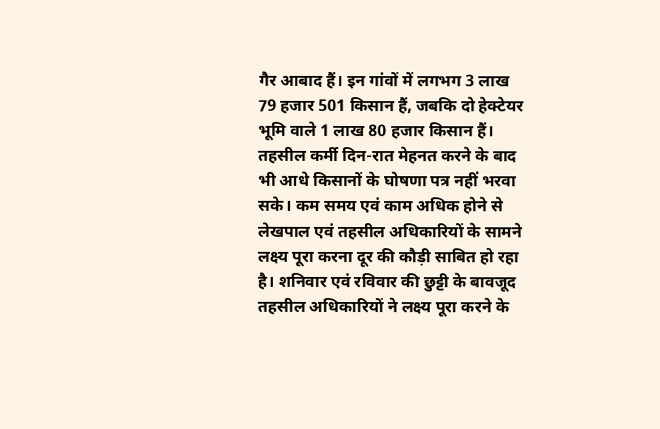गैर आबाद हैं। इन गांवों में लगभग 3 लाख 79 हजार 501 किसान हैं, जबकि दो हेक्टेयर भूमि वाले 1 लाख 80 हजार किसान हैं। तहसील कर्मी दिन-रात मेहनत करने के बाद भी आधे किसानों के घोषणा पत्र नहीं भरवा सके। कम समय एवं काम अधिक होने से लेखपाल एवं तहसील अधिकारियों के सामने लक्ष्य पूरा करना दूर की कौड़ी साबित हो रहा है। शनिवार एवं रविवार की छुट्टी के बावजूद तहसील अधिकारियों ने लक्ष्य पूरा करने के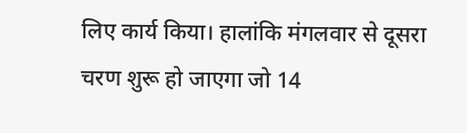लिए कार्य किया। हालांकि मंगलवार से दूसरा चरण शुरू हो जाएगा जो 14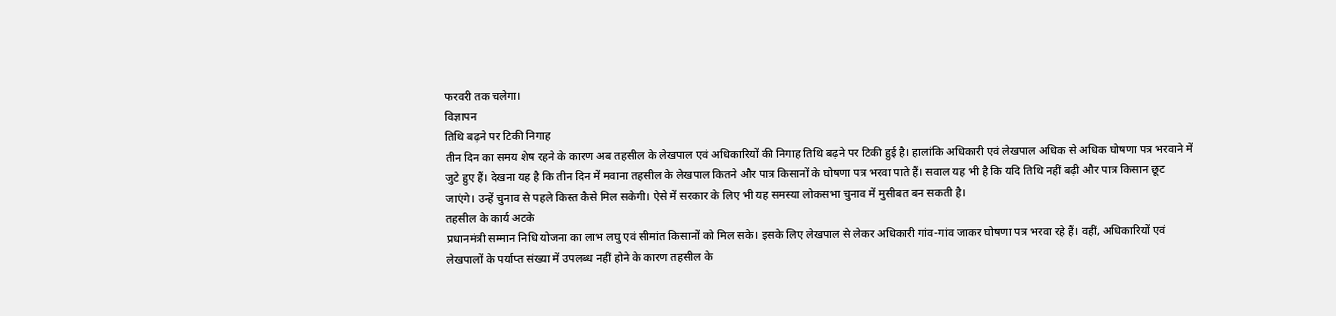फरवरी तक चलेगा।
विज्ञापन
तिथि बढ़ने पर टिकी निगाह
तीन दिन का समय शेष रहने के कारण अब तहसील के लेखपाल एवं अधिकारियों की निगाह तिथि बढ़ने पर टिकी हुई है। हालांकि अधिकारी एवं लेखपाल अधिक से अधिक घोषणा पत्र भरवाने में जुटे हुए हैं। देखना यह है कि तीन दिन में मवाना तहसील के लेखपाल कितने और पात्र किसानों के घोषणा पत्र भरवा पाते हैं। सवाल यह भी है कि यदि तिथि नहीं बढ़ी और पात्र किसान छूट जाएंगे। उन्हें चुनाव से पहले किस्त कैसे मिल सकेगी। ऐसे में सरकार के लिए भी यह समस्या लोकसभा चुनाव में मुसीबत बन सकती है।
तहसील के कार्य अटके
प्रधानमंत्री सम्मान निधि योजना का लाभ लघु एवं सीमांत किसानों को मिल सके। इसके लिए लेखपाल से लेकर अधिकारी गांव-गांव जाकर घोषणा पत्र भरवा रहे हैं। वहीं, अधिकारियों एवं लेखपालों के पर्याप्त संख्या में उपलब्ध नहीं होने के कारण तहसील के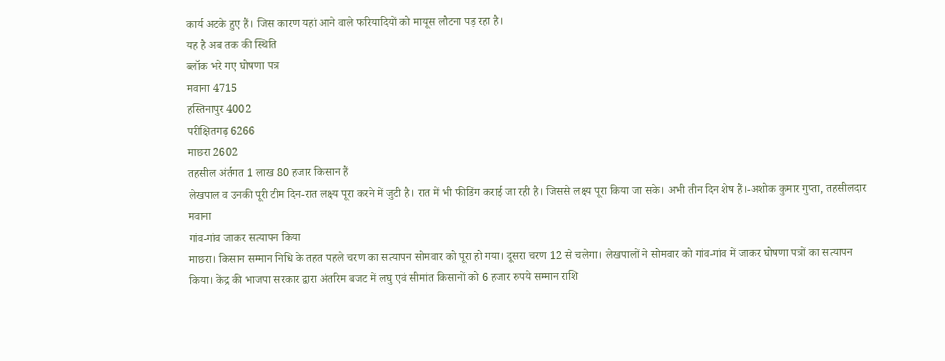कार्य अटके हुए हैं। जिस कारण यहां आने वाले फरियादियों को मायूस लौटना पड़ रहा है।
यह है अब तक की स्थिति
ब्लॉक भरे गए घोषणा पत्र
मवाना 4715
हस्तिनापुर 4002
परीक्षितगढ़ 6266
माछरा 2602
तहसील अंर्तगत 1 लाख 80 हजार किसान हैं
लेखपाल व उनकी पूरी टीम दिन-रात लक्ष्य पूरा करने में जुटी है। रात में भी फीडिंग कराई जा रही है। जिससे लक्ष्य पूरा किया जा सके। अभी तीन दिन शेष हैं।-अशोक कुमार गुप्ता, तहसीलदार मवाना
गांव-गांव जाकर सत्यापन किया
माछरा। किसान सम्मान निधि के तहत पहले चरण का सत्यापन सोमवार को पूरा हो गया। दूसरा चरण 12 से चलेगा। लेखपालों ने सोमवार को गांव-गांव में जाकर घोषणा पत्रों का सत्यापन किया। केंद्र की भाजपा सरकार द्वारा अंतरिम बजट में लघु एवं सीमांत किसानों को 6 हजार रुपये सम्मान राशि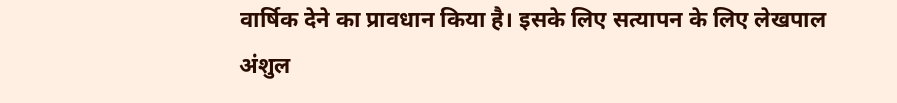वार्षिक देने का प्रावधान किया है। इसके लिए सत्यापन के लिए लेखपाल अंशुल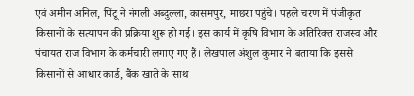एवं अमीन अनिल, पिंटू ने नंगली अब्दुल्ला, कासमपुर, माछरा पहुंचे। पहले चरण में पंजीकृत किसानों के सत्यापन की प्रक्रिया शुरू हो गई। इस कार्य में कृषि विभाग के अतिरिक्त राजस्व और पंचायत राज विभाग के कर्मचारी लगाए गए हैं। लेखपाल अंशुल कुमार ने बताया कि इससे किसानों से आधार कार्ड, बैंक खाते के साथ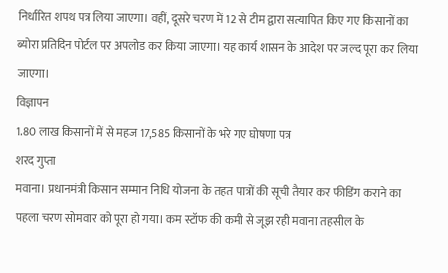निर्धारित शपथ पत्र लिया जाएगा। वहीं, दूसरे चरण में 12 से टीम द्वारा सत्यापित किए गए किसानों का ब्योरा प्रतिदिन पोर्टल पर अपलोड कर किया जाएगा। यह कार्य शासन के आदेश पर जल्द पूरा कर लिया जाएगा।
विज्ञापन
1.80 लाख किसानों में से महज 17,585 किसानों के भरे गए घोषणा पत्र
शरद गुप्ता
मवाना। प्रधानमंत्री किसान सम्मान निधि योजना के तहत पात्रों की सूची तैयार कर फीडिंग कराने का पहला चरण सोमवार को पूरा हो गया। कम स्टॉफ की कमी से जूझ रही मवाना तहसील के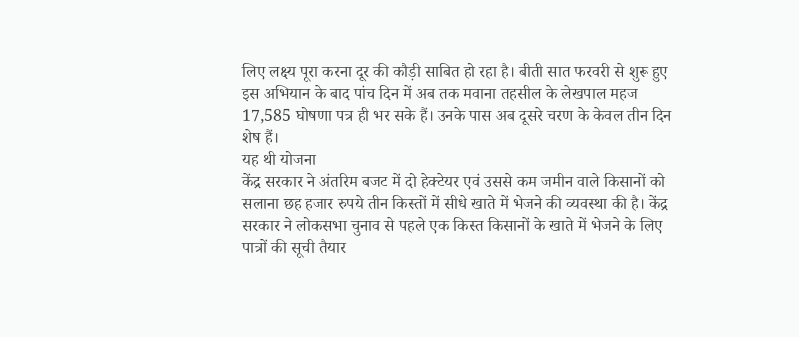लिए लक्ष्य पूरा करना दूर की कौड़ी साबित हो रहा है। बीती सात फरवरी से शुरू हुए इस अभियान के बाद पांच दिन में अब तक मवाना तहसील के लेखपाल महज 17,585 घोषणा पत्र ही भर सके हैं। उनके पास अब दूसरे चरण के केवल तीन दिन शेष हैं।
यह थी योजना
केंद्र सरकार ने अंतरिम बजट में दो हेक्टेयर एवं उससे कम जमीन वाले किसानों को सलाना छह हजार रुपये तीन किस्तों में सीधे खाते में भेजने की व्यवस्था की है। केंद्र सरकार ने लोकसभा चुनाव से पहले एक किस्त किसानों के खाते में भेजने के लिए पात्रों की सूची तैयार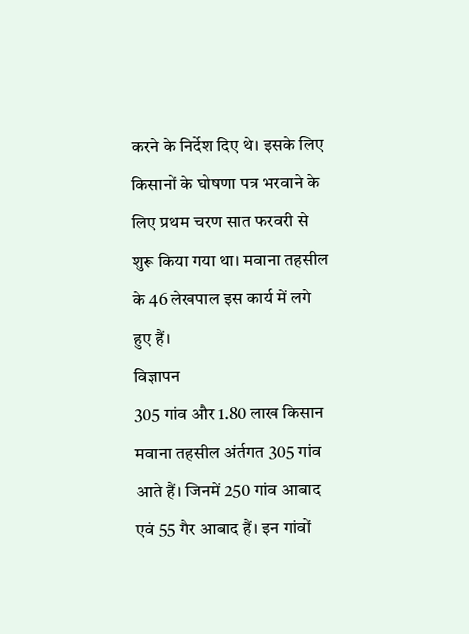करने के निर्देश दिए थे। इसके लिए किसानों के घोषणा पत्र भरवाने के लिए प्रथम चरण सात फरवरी से शुरू किया गया था। मवाना तहसील के 46 लेखपाल इस कार्य में लगे हुए हैं।
विज्ञापन
305 गांव और 1.80 लाख किसान
मवाना तहसील अंर्तगत 305 गांव आते हैं। जिनमें 250 गांव आबाद एवं 55 गैर आबाद हैं। इन गांवों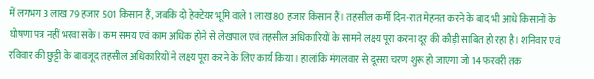में लगभग 3 लाख 79 हजार 501 किसान हैं, जबकि दो हेक्टेयर भूमि वाले 1 लाख 80 हजार किसान हैं। तहसील कर्मी दिन-रात मेहनत करने के बाद भी आधे किसानों के घोषणा पत्र नहीं भरवा सके। कम समय एवं काम अधिक होने से लेखपाल एवं तहसील अधिकारियों के सामने लक्ष्य पूरा करना दूर की कौड़ी साबित हो रहा है। शनिवार एवं रविवार की छुट्टी के बावजूद तहसील अधिकारियों ने लक्ष्य पूरा करने के लिए कार्य किया। हालांकि मंगलवार से दूसरा चरण शुरू हो जाएगा जो 14 फरवरी तक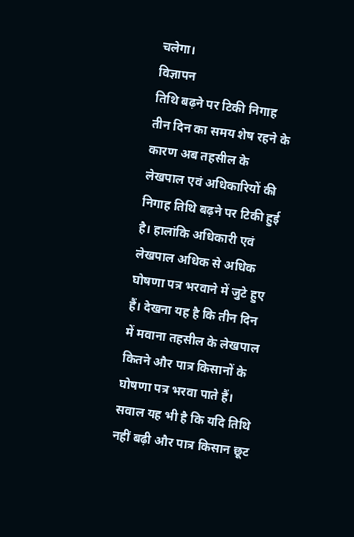चलेगा।
विज्ञापन
तिथि बढ़ने पर टिकी निगाह
तीन दिन का समय शेष रहने के कारण अब तहसील के लेखपाल एवं अधिकारियों की निगाह तिथि बढ़ने पर टिकी हुई है। हालांकि अधिकारी एवं लेखपाल अधिक से अधिक घोषणा पत्र भरवाने में जुटे हुए हैं। देखना यह है कि तीन दिन में मवाना तहसील के लेखपाल कितने और पात्र किसानों के घोषणा पत्र भरवा पाते हैं। सवाल यह भी है कि यदि तिथि नहीं बढ़ी और पात्र किसान छूट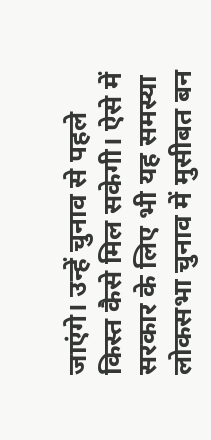जाएंगे। उन्हें चुनाव से पहले किस्त कैसे मिल सकेगी। ऐसे में सरकार के लिए भी यह समस्या लोकसभा चुनाव में मुसीबत बन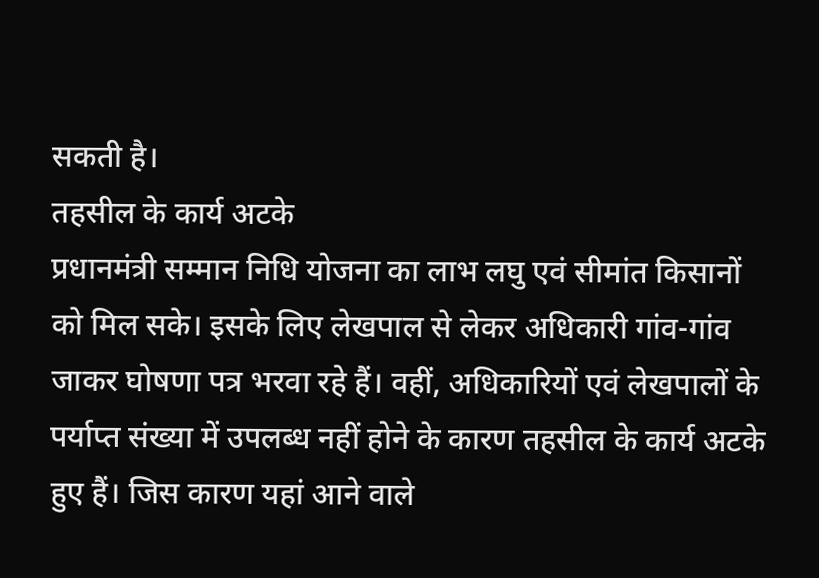सकती है।
तहसील के कार्य अटके
प्रधानमंत्री सम्मान निधि योजना का लाभ लघु एवं सीमांत किसानों को मिल सके। इसके लिए लेखपाल से लेकर अधिकारी गांव-गांव जाकर घोषणा पत्र भरवा रहे हैं। वहीं, अधिकारियों एवं लेखपालों के पर्याप्त संख्या में उपलब्ध नहीं होने के कारण तहसील के कार्य अटके हुए हैं। जिस कारण यहां आने वाले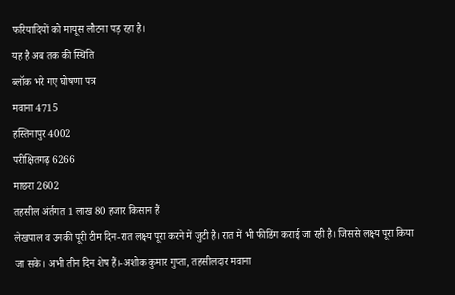फरियादियों को मायूस लौटना पड़ रहा है।
यह है अब तक की स्थिति
ब्लॉक भरे गए घोषणा पत्र
मवाना 4715
हस्तिनापुर 4002
परीक्षितगढ़ 6266
माछरा 2602
तहसील अंर्तगत 1 लाख 80 हजार किसान हैं
लेखपाल व उनकी पूरी टीम दिन-रात लक्ष्य पूरा करने में जुटी है। रात में भी फीडिंग कराई जा रही है। जिससे लक्ष्य पूरा किया जा सके। अभी तीन दिन शेष हैं।-अशोक कुमार गुप्ता, तहसीलदार मवाना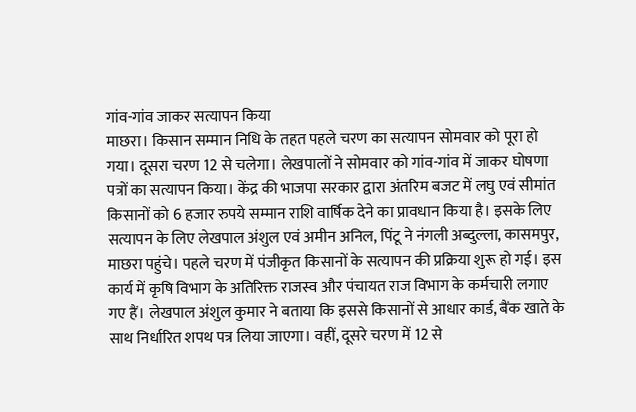गांव-गांव जाकर सत्यापन किया
माछरा। किसान सम्मान निधि के तहत पहले चरण का सत्यापन सोमवार को पूरा हो गया। दूसरा चरण 12 से चलेगा। लेखपालों ने सोमवार को गांव-गांव में जाकर घोषणा पत्रों का सत्यापन किया। केंद्र की भाजपा सरकार द्वारा अंतरिम बजट में लघु एवं सीमांत किसानों को 6 हजार रुपये सम्मान राशि वार्षिक देने का प्रावधान किया है। इसके लिए सत्यापन के लिए लेखपाल अंशुल एवं अमीन अनिल, पिंटू ने नंगली अब्दुल्ला, कासमपुर, माछरा पहुंचे। पहले चरण में पंजीकृत किसानों के सत्यापन की प्रक्रिया शुरू हो गई। इस कार्य में कृषि विभाग के अतिरिक्त राजस्व और पंचायत राज विभाग के कर्मचारी लगाए गए हैं। लेखपाल अंशुल कुमार ने बताया कि इससे किसानों से आधार कार्ड, बैंक खाते के साथ निर्धारित शपथ पत्र लिया जाएगा। वहीं, दूसरे चरण में 12 से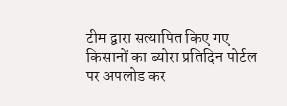टीम द्वारा सत्यापित किए गए किसानों का ब्योरा प्रतिदिन पोर्टल पर अपलोड कर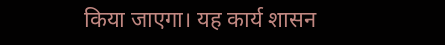किया जाएगा। यह कार्य शासन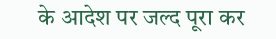के आदेश पर जल्द पूरा कर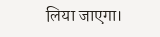लिया जाएगा।